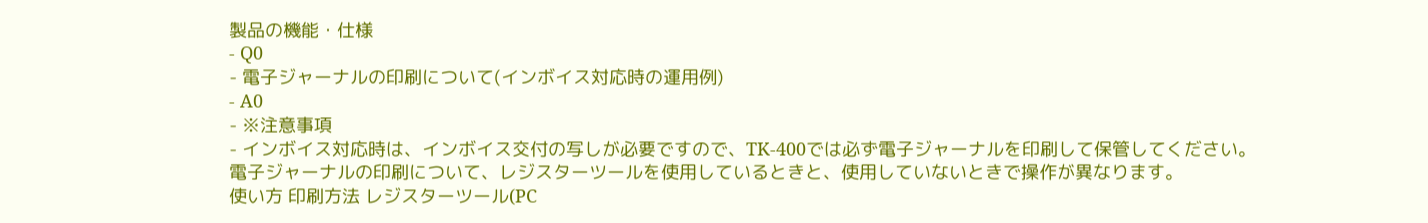製品の機能・仕様
- Q0
- 電子ジャーナルの印刷について(インボイス対応時の運用例)
- A0
- ※注意事項
- インボイス対応時は、インボイス交付の写しが必要ですので、TK-400では必ず電子ジャーナルを印刷して保管してください。
電子ジャーナルの印刷について、レジスターツールを使用しているときと、使用していないときで操作が異なります。
使い方 印刷方法 レジスターツール(PC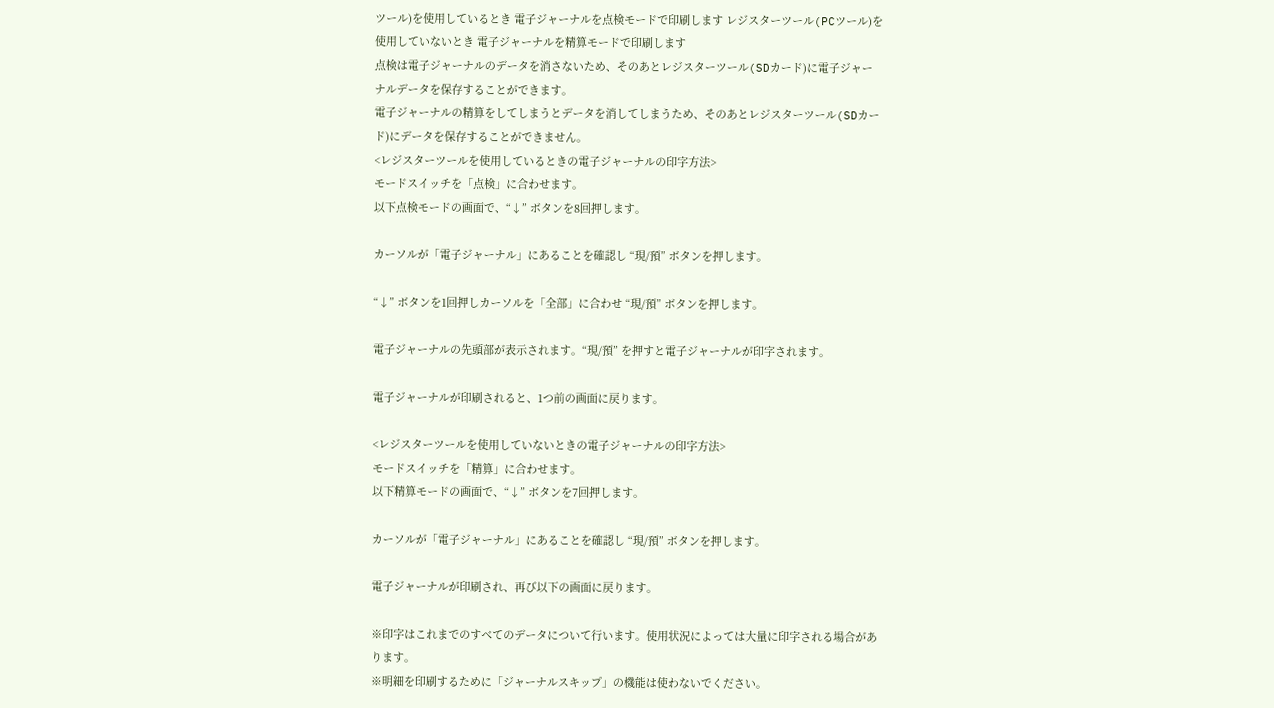ツール)を使用しているとき 電子ジャーナルを点検モードで印刷します レジスターツール(PCツール)を使用していないとき 電子ジャーナルを精算モードで印刷します
点検は電子ジャーナルのデータを消さないため、そのあとレジスターツール(SDカード)に電子ジャーナルデータを保存することができます。
電子ジャーナルの精算をしてしまうとデータを消してしまうため、そのあとレジスターツール(SDカード)にデータを保存することができません。
<レジスターツールを使用しているときの電子ジャーナルの印字方法>
モードスイッチを「点検」に合わせます。
以下点検モードの画面で、“↓” ボタンを8回押します。

カーソルが「電子ジャーナル」にあることを確認し “現/預” ボタンを押します。

“↓” ボタンを1回押しカーソルを「全部」に合わせ “現/預” ボタンを押します。

電子ジャーナルの先頭部が表示されます。“現/預” を押すと電子ジャーナルが印字されます。

電子ジャーナルが印刷されると、1つ前の画面に戻ります。

<レジスターツールを使用していないときの電子ジャーナルの印字方法>
モードスイッチを「精算」に合わせます。
以下精算モードの画面で、“↓” ボタンを7回押します。

カーソルが「電子ジャーナル」にあることを確認し “現/預” ボタンを押します。

電子ジャーナルが印刷され、再び以下の画面に戻ります。

※印字はこれまでのすべてのデータについて行います。使用状況によっては大量に印字される場合があります。
※明細を印刷するために「ジャーナルスキップ」の機能は使わないでください。